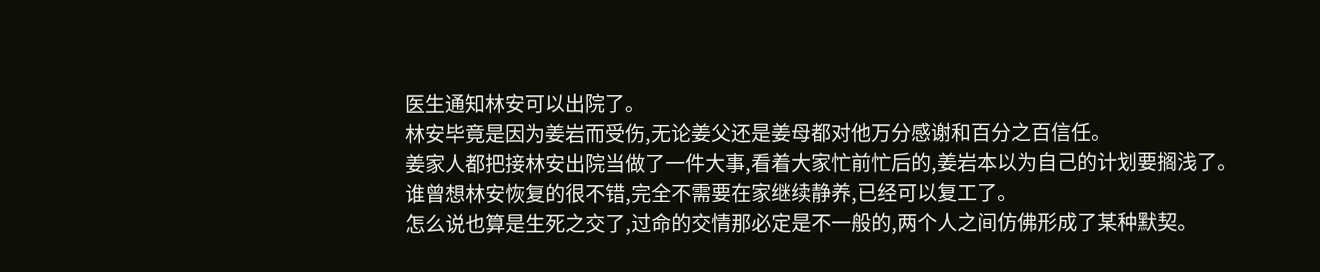医生通知林安可以出院了。
林安毕竟是因为姜岩而受伤,无论姜父还是姜母都对他万分感谢和百分之百信任。
姜家人都把接林安出院当做了一件大事,看着大家忙前忙后的,姜岩本以为自己的计划要搁浅了。
谁曾想林安恢复的很不错,完全不需要在家继续静养,已经可以复工了。
怎么说也算是生死之交了,过命的交情那必定是不一般的,两个人之间仿佛形成了某种默契。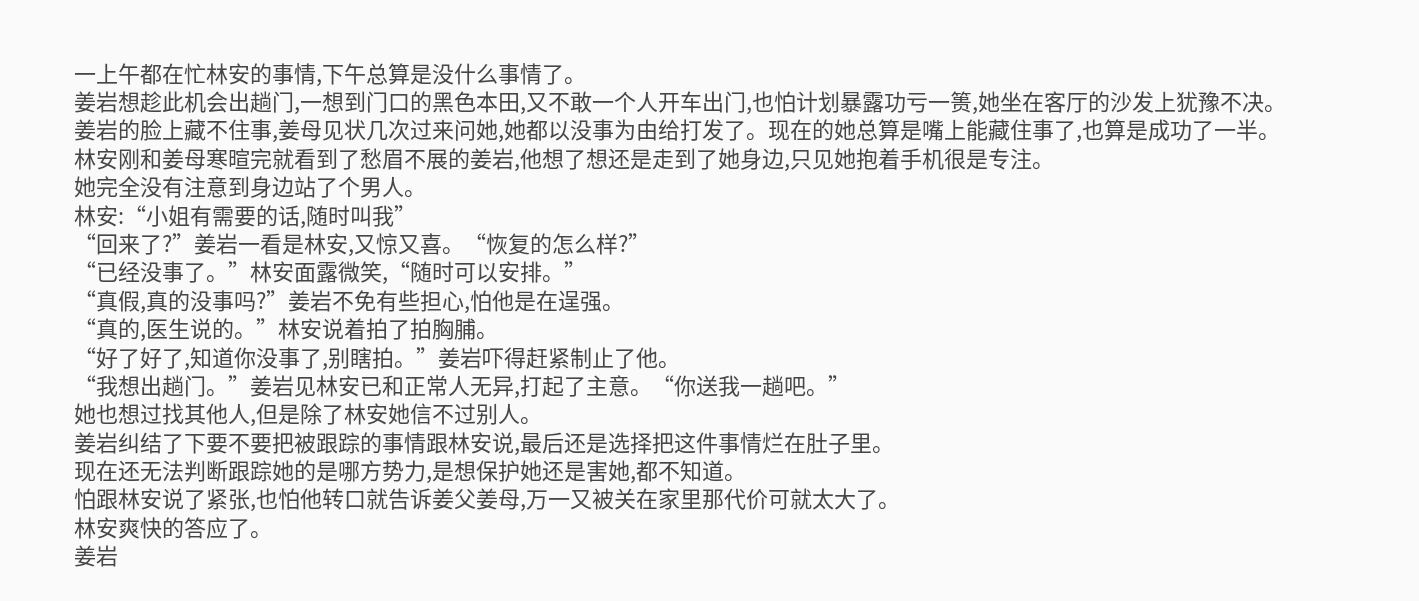一上午都在忙林安的事情,下午总算是没什么事情了。
姜岩想趁此机会出趟门,一想到门口的黑色本田,又不敢一个人开车出门,也怕计划暴露功亏一篑,她坐在客厅的沙发上犹豫不决。
姜岩的脸上藏不住事,姜母见状几次过来问她,她都以没事为由给打发了。现在的她总算是嘴上能藏住事了,也算是成功了一半。
林安刚和姜母寒暄完就看到了愁眉不展的姜岩,他想了想还是走到了她身边,只见她抱着手机很是专注。
她完全没有注意到身边站了个男人。
林安:“小姐有需要的话,随时叫我”
“回来了?”姜岩一看是林安,又惊又喜。“恢复的怎么样?”
“已经没事了。”林安面露微笑,“随时可以安排。”
“真假,真的没事吗?”姜岩不免有些担心,怕他是在逞强。
“真的,医生说的。”林安说着拍了拍胸脯。
“好了好了,知道你没事了,别瞎拍。”姜岩吓得赶紧制止了他。
“我想出趟门。”姜岩见林安已和正常人无异,打起了主意。“你送我一趟吧。”
她也想过找其他人,但是除了林安她信不过别人。
姜岩纠结了下要不要把被跟踪的事情跟林安说,最后还是选择把这件事情烂在肚子里。
现在还无法判断跟踪她的是哪方势力,是想保护她还是害她,都不知道。
怕跟林安说了紧张,也怕他转口就告诉姜父姜母,万一又被关在家里那代价可就太大了。
林安爽快的答应了。
姜岩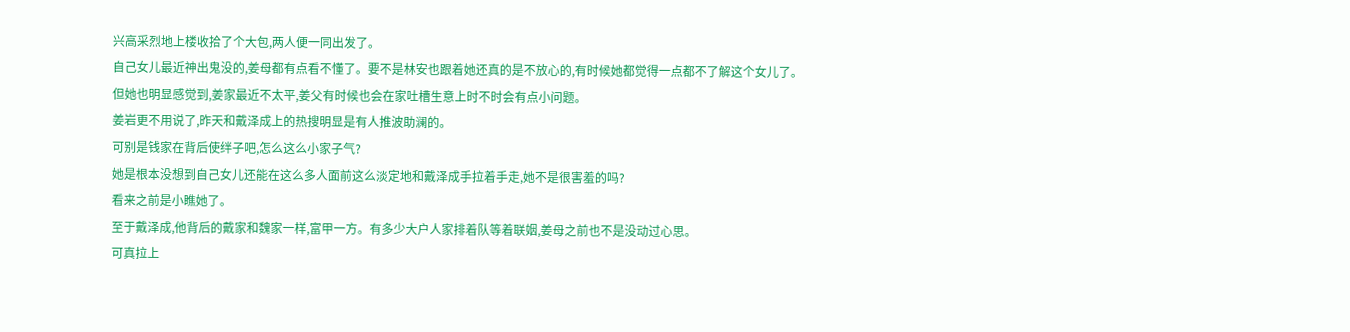兴高采烈地上楼收拾了个大包,两人便一同出发了。
自己女儿最近神出鬼没的,姜母都有点看不懂了。要不是林安也跟着她还真的是不放心的,有时候她都觉得一点都不了解这个女儿了。
但她也明显感觉到,姜家最近不太平,姜父有时候也会在家吐槽生意上时不时会有点小问题。
姜岩更不用说了,昨天和戴泽成上的热搜明显是有人推波助澜的。
可别是钱家在背后使绊子吧,怎么这么小家子气?
她是根本没想到自己女儿还能在这么多人面前这么淡定地和戴泽成手拉着手走,她不是很害羞的吗?
看来之前是小瞧她了。
至于戴泽成,他背后的戴家和魏家一样,富甲一方。有多少大户人家排着队等着联姻,姜母之前也不是没动过心思。
可真拉上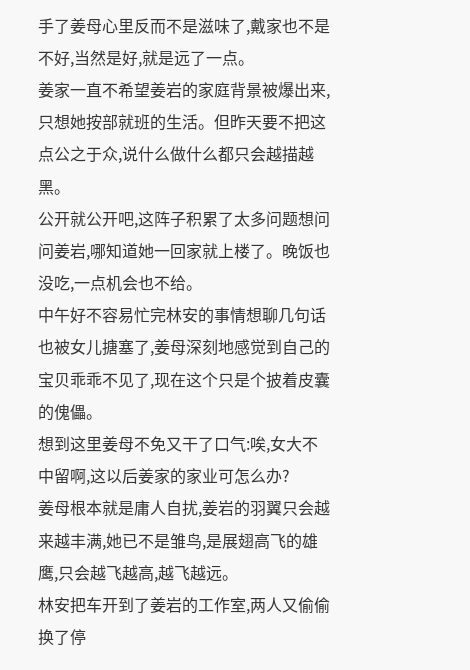手了姜母心里反而不是滋味了,戴家也不是不好,当然是好,就是远了一点。
姜家一直不希望姜岩的家庭背景被爆出来,只想她按部就班的生活。但昨天要不把这点公之于众,说什么做什么都只会越描越黑。
公开就公开吧,这阵子积累了太多问题想问问姜岩,哪知道她一回家就上楼了。晚饭也没吃,一点机会也不给。
中午好不容易忙完林安的事情想聊几句话也被女儿搪塞了,姜母深刻地感觉到自己的宝贝乖乖不见了,现在这个只是个披着皮囊的傀儡。
想到这里姜母不免又干了口气:唉,女大不中留啊,这以后姜家的家业可怎么办?
姜母根本就是庸人自扰,姜岩的羽翼只会越来越丰满,她已不是雏鸟,是展翅高飞的雄鹰,只会越飞越高,越飞越远。
林安把车开到了姜岩的工作室,两人又偷偷换了停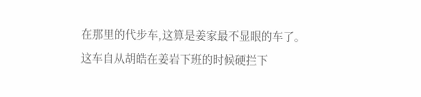在那里的代步车,这算是姜家最不显眼的车了。
这车自从胡皓在姜岩下班的时候硬拦下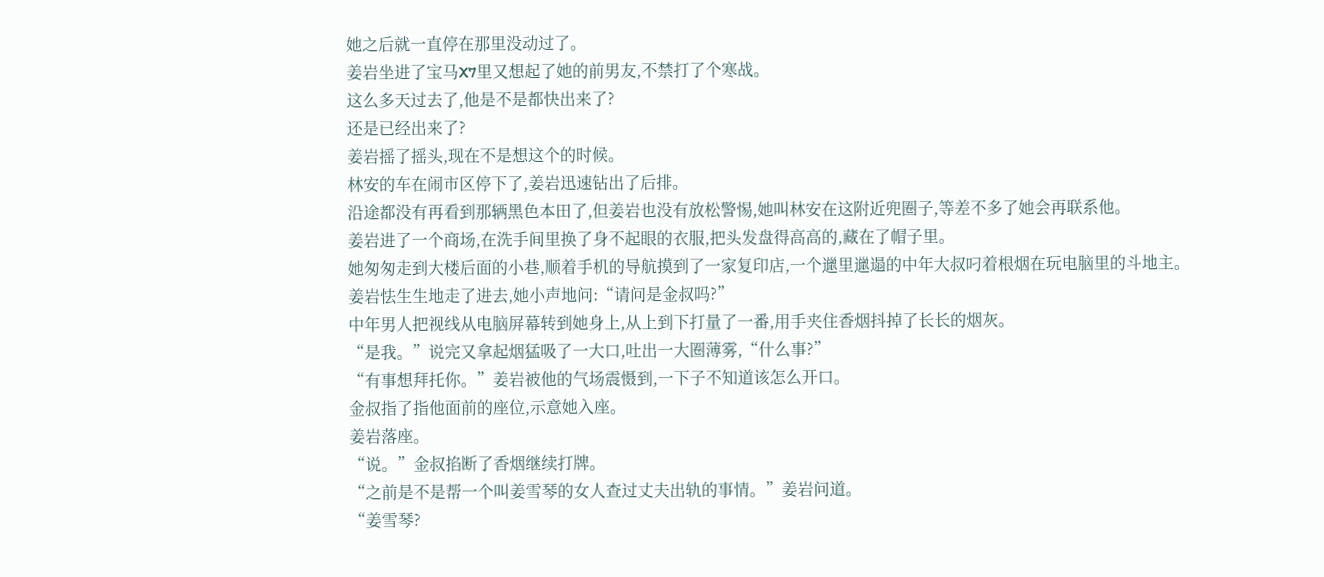她之后就一直停在那里没动过了。
姜岩坐进了宝马X7里又想起了她的前男友,不禁打了个寒战。
这么多天过去了,他是不是都快出来了?
还是已经出来了?
姜岩摇了摇头,现在不是想这个的时候。
林安的车在闹市区停下了,姜岩迅速钻出了后排。
沿途都没有再看到那辆黑色本田了,但姜岩也没有放松警惕,她叫林安在这附近兜圈子,等差不多了她会再联系他。
姜岩进了一个商场,在洗手间里换了身不起眼的衣服,把头发盘得高高的,藏在了帽子里。
她匆匆走到大楼后面的小巷,顺着手机的导航摸到了一家复印店,一个邋里邋遢的中年大叔叼着根烟在玩电脑里的斗地主。
姜岩怯生生地走了进去,她小声地问:“请问是金叔吗?”
中年男人把视线从电脑屏幕转到她身上,从上到下打量了一番,用手夹住香烟抖掉了长长的烟灰。
“是我。”说完又拿起烟猛吸了一大口,吐出一大圈薄雾,“什么事?”
“有事想拜托你。”姜岩被他的气场震慑到,一下子不知道该怎么开口。
金叔指了指他面前的座位,示意她入座。
姜岩落座。
“说。”金叔掐断了香烟继续打牌。
“之前是不是帮一个叫姜雪琴的女人查过丈夫出轨的事情。”姜岩问道。
“姜雪琴?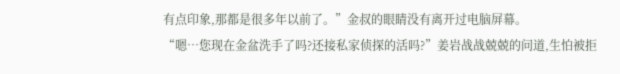有点印象,那都是很多年以前了。”金叔的眼睛没有离开过电脑屏幕。
“嗯…您现在金盆洗手了吗?还接私家侦探的活吗?”姜岩战战兢兢的问道,生怕被拒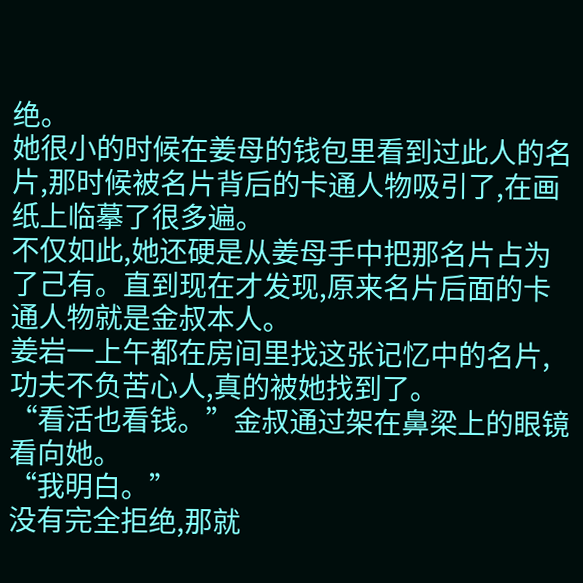绝。
她很小的时候在姜母的钱包里看到过此人的名片,那时候被名片背后的卡通人物吸引了,在画纸上临摹了很多遍。
不仅如此,她还硬是从姜母手中把那名片占为了己有。直到现在才发现,原来名片后面的卡通人物就是金叔本人。
姜岩一上午都在房间里找这张记忆中的名片,功夫不负苦心人,真的被她找到了。
“看活也看钱。”金叔通过架在鼻梁上的眼镜看向她。
“我明白。”
没有完全拒绝,那就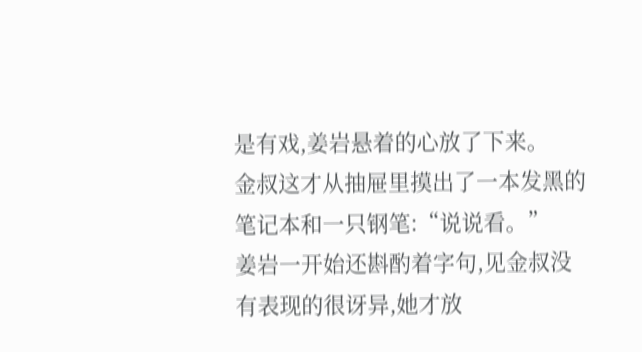是有戏,姜岩悬着的心放了下来。
金叔这才从抽屉里摸出了一本发黑的笔记本和一只钢笔:“说说看。”
姜岩一开始还斟酌着字句,见金叔没有表现的很讶异,她才放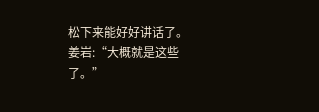松下来能好好讲话了。
姜岩:“大概就是这些了。”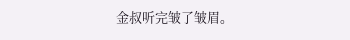金叔听完皱了皱眉。